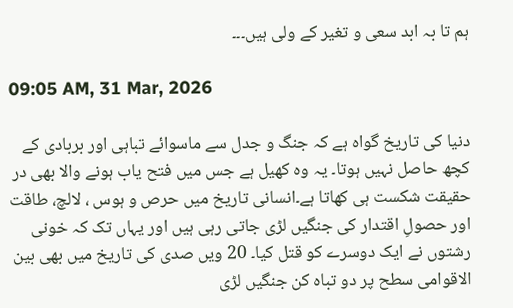ہم تا بہ ابد سعی و تغیر کے ولی ہیں۔۔۔

09:05 AM, 31 Mar, 2026

دنیا کی تاریخ گواہ ہے کہ جنگ و جدل سے ماسوائے تباہی اور بربادی کے کچھ حاصل نہیں ہوتا۔ یہ وہ کھیل ہے جس میں فتح یاب ہونے والا بھی در حقیقت شکست ہی کھاتا ہے۔انسانی تاریخ میں حرص و ہوس ، لالچ، طاقت اور حصولِ اقتدار کی جنگیں لڑی جاتی رہی ہیں اور یہاں تک کہ خونی رشتوں نے ایک دوسرے کو قتل کیا۔ 20 ویں صدی کی تاریخ میں بھی بین الاقوامی سطح پر دو تباہ کن جنگیں لڑی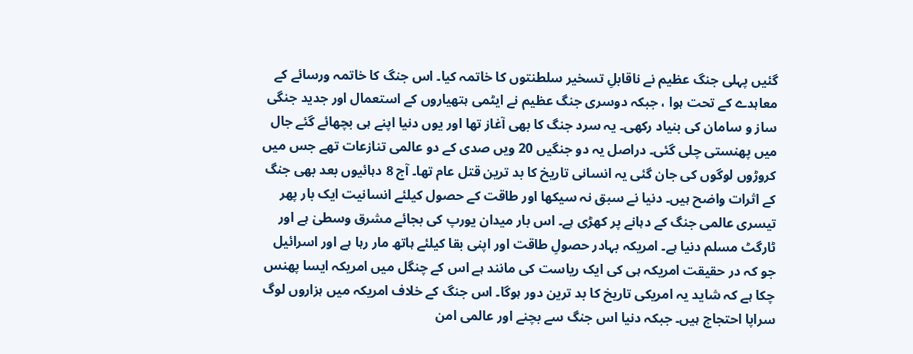گئیں پہلی جنگ عظیم نے ناقابلِ تسخیر سلطنتوں کا خاتمہ کیا۔ اس جنگ کا خاتمہ ورسائے کے معاہدے کے تحت ہوا ، جبکہ دوسری جنگ عظیم نے ایٹمی ہتھیاروں کے استعمال اور جدید جنگی ساز و سامان کی بنیاد رکھی۔ یہ سرد جنگ کا بھی آغاز تھا اور یوں دنیا اپنے ہی بچھائے گئے جال میں پھنستی چلی گئی۔ دراصل یہ دو جنگیں 20 ویں صدی کے دو عالمی تنازعات تھے جس میں کروڑوں لوگوں کی جان گئی یہ انسانی تاریخ کا بد ترین قتل عام تھا۔ آج 8 دہائیوں بعد بھی جنگ کے اثرات واضح ہیں۔ دنیا نے سبق نہ سیکھا اور طاقت کے حصول کیلئے انسانیت ایک بار پھر تیسری عالمی جنگ کے دہانے پر کھڑی ہے۔ اس بار میدان یورپ کی بجائے مشرق وسطیٰ ہے اور ٹارگٹ مسلم دنیا ہے۔ امریکہ بہادر حصولِ طاقت اور اپنی بقا کیلئے ہاتھ مار رہا ہے اور اسرائیل جو کہ در حقیقت امریکہ ہی کی ایک ریاست کی مانند ہے اس کے چنگل میں امریکہ ایسا پھنس چکا ہے کہ شاید یہ امریکی تاریخ کا بد ترین دور ہوگا۔ اس جنگ کے خلاف امریکہ میں ہزاروں لوگ سراپا احتجاج ہیں۔ جبکہ دنیا اس جنگ سے بچنے اور عالمی امن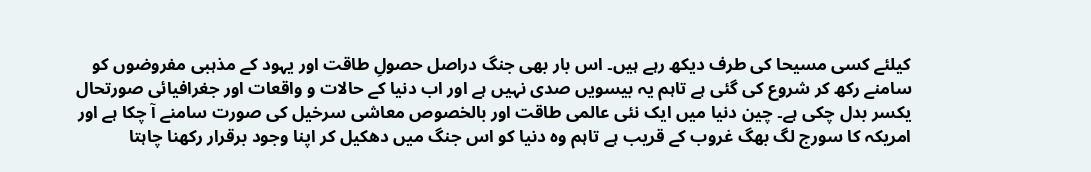کیلئے کسی مسیحا کی طرف دیکھ رہے ہیں۔ اس بار بھی جنگ دراصل حصولِ طاقت اور یہود کے مذہبی مفروضوں کو سامنے رکھ کر شروع کی گئی ہے تاہم یہ بیسویں صدی نہیں ہے اور اب دنیا کے حالات و واقعات اور جغرافیائی صورتحال یکسر بدل چکی ہے۔ چین دنیا میں ایک نئی عالمی طاقت اور بالخصوص معاشی سرخیل کی صورت سامنے آ چکا ہے اور امریکہ کا سورج لگ بھگ غروب کے قریب ہے تاہم وہ دنیا کو اس جنگ میں دھکیل کر اپنا وجود برقرار رکھنا چاہتا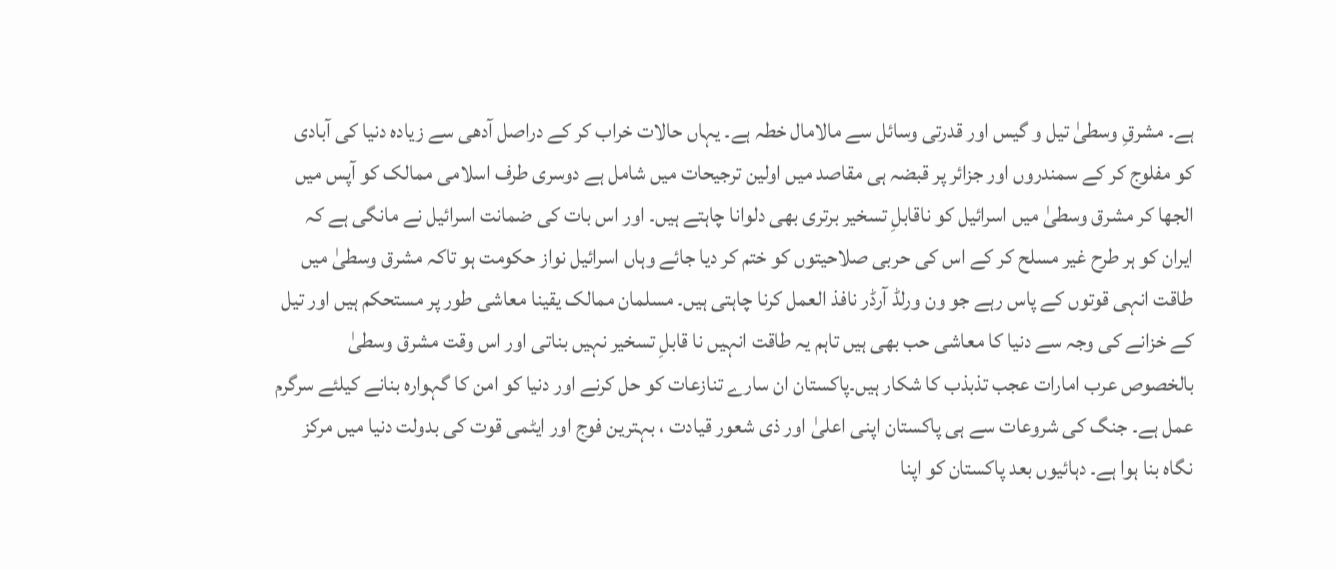ہے۔ مشرقِ وسطیٰ تیل و گیس اور قدرتی وسائل سے مالامال خطہ ہے۔ یہاں حالات خراب کر کے دراصل آدھی سے زیادہ دنیا کی آبادی کو مفلوج کر کے سمندروں اور جزائر پر قبضہ ہی مقاصد میں اولین ترجیحات میں شامل ہے دوسری طرف اسلامی ممالک کو آپس میں الجھا کر مشرق وسطیٰ میں اسرائیل کو ناقابلِ تسخیر برتری بھی دلوانا چاہتے ہیں۔ اور اس بات کی ضمانت اسرائیل نے مانگی ہے کہ ایران کو ہر طرح غیر مسلح کر کے اس کی حربی صلاحیتوں کو ختم کر دیا جائے وہاں اسرائیل نواز حکومت ہو تاکہ مشرق وسطیٰ میں طاقت انہی قوتوں کے پاس رہے جو ون ورلڈ آرڈر نافذ العمل کرنا چاہتی ہیں۔ مسلمان ممالک یقینا معاشی طور پر مستحکم ہیں اور تیل کے خزانے کی وجہ سے دنیا کا معاشی حب بھی ہیں تاہم یہ طاقت انہیں نا قابلِ تسخیر نہیں بناتی اور اس وقت مشرق وسطیٰ بالخصوص عرب امارات عجب تذبذب کا شکار ہیں۔پاکستان ان سارے تنازعات کو حل کرنے اور دنیا کو امن کا گہوارہ بنانے کیلئے سرگرم عمل ہے۔ جنگ کی شروعات سے ہی پاکستان اپنی اعلیٰ اور ذی شعور قیادت ، بہترین فوج اور ایٹمی قوت کی بدولت دنیا میں مرکز نگاہ بنا ہوا ہے۔ دہائیوں بعد پاکستان کو اپنا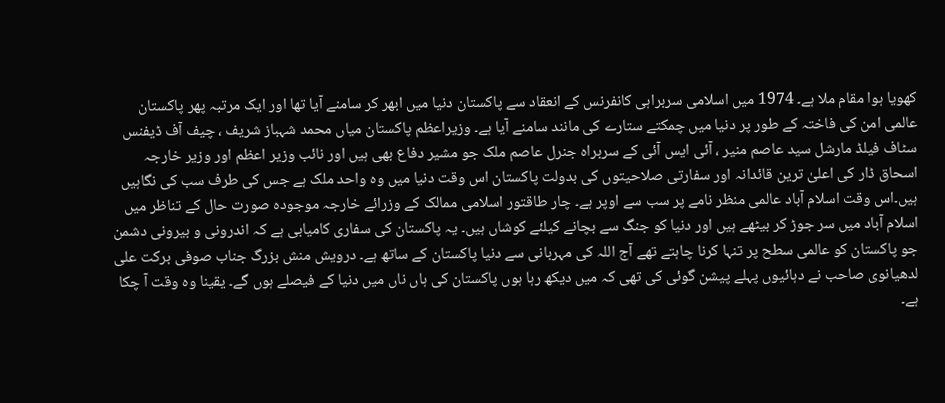کھویا ہوا مقام ملا ہے۔ 1974 میں اسلامی سربراہی کانفرنس کے انعقاد سے پاکستان دنیا میں ابھر کر سامنے آیا تھا اور ایک مرتبہ پھر پاکستان عالمی امن کی فاختہ کے طور پر دنیا میں چمکتے ستارے کی مانند سامنے آیا ہے۔ وزیراعظم پاکستان میاں محمد شہباز شریف ، چیف آف ڈیفنس سٹاف فیلڈ مارشل سید عاصم منیر ، آئی ایس آئی کے سربراہ جنرل عاصم ملک جو مشیر دفاع بھی ہیں اور نائب وزیر اعظم اور وزیر خارجہ اسحاق ڈار کی اعلیٰ ترین قائدانہ اور سفارتی صلاحیتوں کی بدولت پاکستان اس وقت دنیا میں وہ واحد ملک ہے جس کی طرف سب کی نگاہیں ہیں۔اس وقت اسلام آباد عالمی منظر نامے پر سب سے اوپر ہے۔ چار طاقتور اسلامی ممالک کے وزرائے خارجہ موجودہ صورت حال کے تناظر میں اسلام آباد میں سر جوڑ کر بیٹھے ہیں اور دنیا کو جنگ سے بچانے کیلئے کوشاں ہیں۔ یہ پاکستان کی سفاری کامیابی ہے کہ اندرونی و بیرونی دشمن جو پاکستان کو عالمی سطح پر تنہا کرنا چاہتے تھے آج اللہ کی مہربانی سے دنیا پاکستان کے ساتھ ہے۔ درویش منش بزرگ جناب صوفی برکت علی لدھیانوی صاحب نے دہائیوں پہلے پیشن گوئی کی تھی کہ میں دیکھ رہا ہوں پاکستان کی ہاں ناں میں دنیا کے فیصلے ہوں گے۔ یقینا وہ وقت آ چکا ہے۔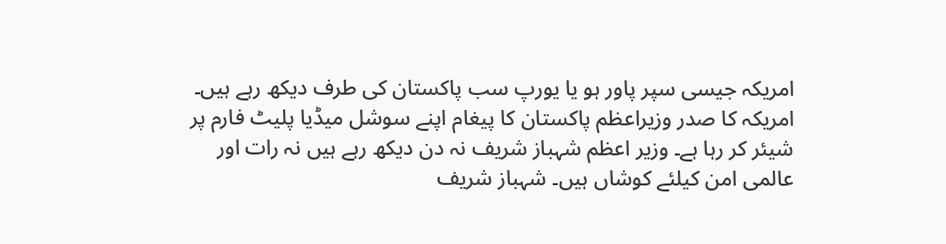امریکہ جیسی سپر پاور ہو یا یورپ سب پاکستان کی طرف دیکھ رہے ہیں۔ امریکہ کا صدر وزیراعظم پاکستان کا پیغام اپنے سوشل میڈیا پلیٹ فارم پر شیئر کر رہا ہے۔ وزیر اعظم شہباز شریف نہ دن دیکھ رہے ہیں نہ رات اور عالمی امن کیلئے کوشاں ہیں۔ شہباز شریف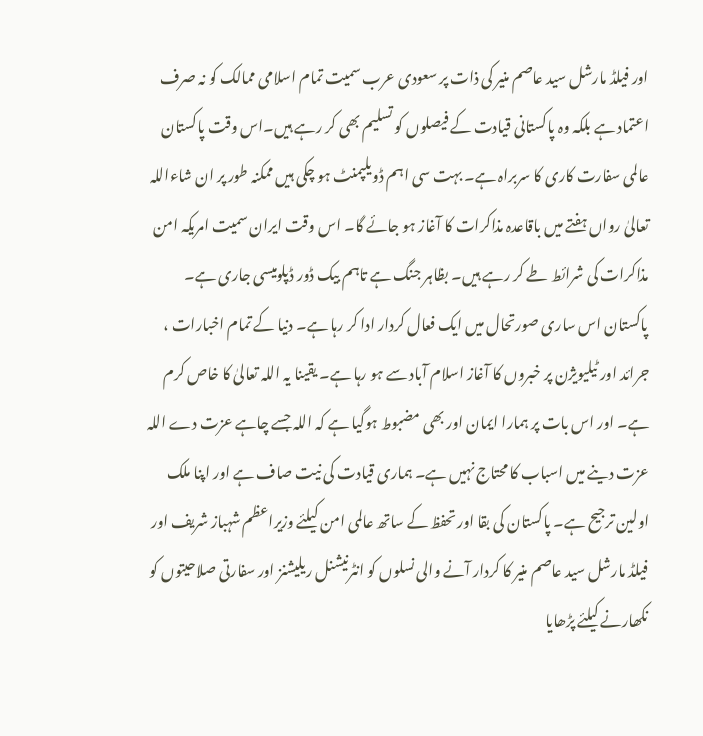اور فیلڈ مارشل سید عاصم منیر کی ذات پر سعودی عرب سمیت تمام اسلامی ممالک کو نہ صرف اعتماد ہے بلکہ وہ پاکستانی قیادت کے فیصلوں کو تسلیم بھی کر رہے ہیں۔اس وقت پاکستان عالمی سفارت کاری کا سربراہ ہے۔ بہت سی اہم ڈویلپمنٹ ہو چکی ہیں ممکنہ طور پر ان شاءاللہ تعالیٰ رواں ہفتے میں باقاعدہ مذاکرات کا آغاز ہو جائے گا۔ اس وقت ایران سمیت امریکہ امن مذاکرات کی شرائط طے کر رہے ہیں۔ بظاہر جنگ ہے تاہم بیک ڈور ڈپلومیسی جاری ہے۔ پاکستان اس ساری صورتحال میں ایک فعال کردار ادا کر رہا ہے۔ دنیا کے تمام اخبارات ، جرائد اور ٹیلیویژن پر خبروں کا آغاز اسلام آباد سے ہو رہا ہے۔ یقینا یہ اللہ تعالیٰ کا خاص کرم ہے۔ اور اس بات پر ہمارا ایمان اور بھی مضبوط ہوگیا ہے کہ اللہ جسے چاہے عزت دے اللہ عزت دینے میں اسباب کا محتاج نہیں ہے۔ ہماری قیادت کی نیت صاف ہے اور اپنا ملک اولین ترجیح ہے۔ پاکستان کی بقا اور تحفظ کے ساتھ عالمی امن کیلئے وزیراعظم شہباز شریف اور فیلڈ مارشل سید عاصم منیر کا کردار آنے والی نسلوں کو انٹرنیشنل ریلیشنز اور سفارتی صلاحیتوں کو نکھارنے کیلئے پڑھایا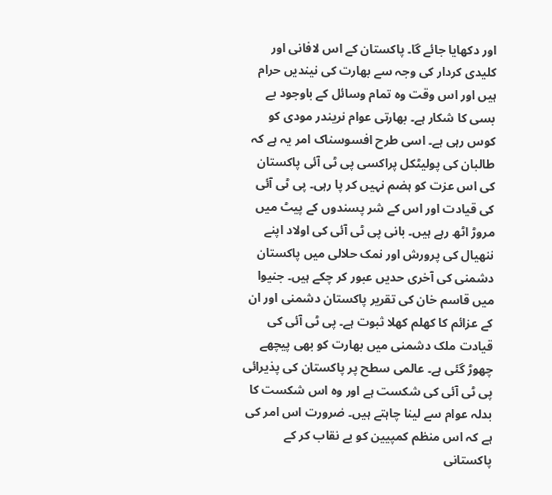اور دکھایا جائے گا۔ پاکستان کے اس لافانی اور کلیدی کردار کی وجہ سے بھارت کی نیندیں حرام ہیں اور اس وقت وہ تمام وسائل کے باوجود بے بسی کا شکار ہے۔ بھارتی عوام نریندر مودی کو کوس رہی ہے۔ اسی طرح افسوسناک امر یہ ہے کہ طالبان کی پولیٹکل پراکسی پی ٹی آئی پاکستان کی اس عزت کو ہضم نہیں کر پا رہی۔ پی ٹی آئی کی قیادت اور اس کے شر پسندوں کے پیٹ میں مروڑ اٹھ رہے ہیں۔ بانی پی ٹی آئی کی اولاد اپنے ننھیال کی پرورش اور نمک حلالی میں پاکستان دشمنی کی آخری حدیں عبور کر چکے ہیں۔ جنیوا میں قاسم خان کی تقریر پاکستان دشمنی اور ان کے عزائم کا کھلم کھلا ثبوت ہے۔ پی ٹی آئی کی قیادت ملک دشمنی میں بھارت کو بھی پیچھے چھوڑ گئی ہے۔ عالمی سطح پر پاکستان کی پذیرائی پی ٹی آئی کی شکست ہے اور وہ اس شکست کا بدلہ عوام سے لینا چاہتے ہیں۔ ضرورت اس امر کی ہے کہ اس منظم کمپیین کو بے نقاب کر کے پاکستانی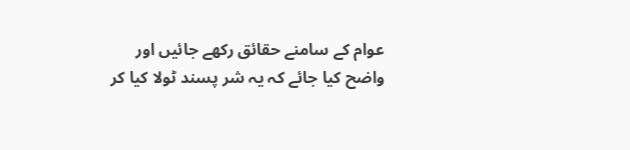عوام کے سامنے حقائق رکھے جائیں اور واضح کیا جائے کہ یہ شر پسند ٹولا کیا کر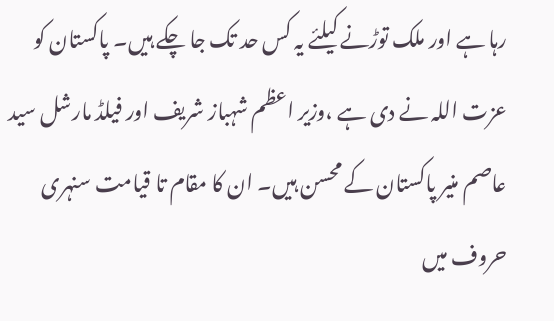رہا ہے اور ملک توڑنے کیلئے یہ کس حد تک جا چکے ہیں۔ پاکستان کو عزت اللہ نے دی ہے ،وزیر اعظم شہباز شریف اور فیلڈ مارشل سید عاصم منیر پاکستان کے محسن ہیں۔ ان کا مقام تا قیامت سنہری حروف میں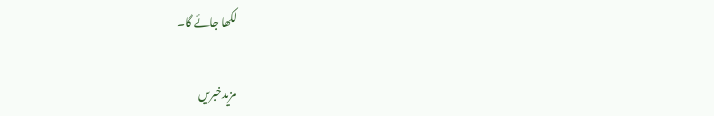لکھا جائے گا۔

مزیدخبریں